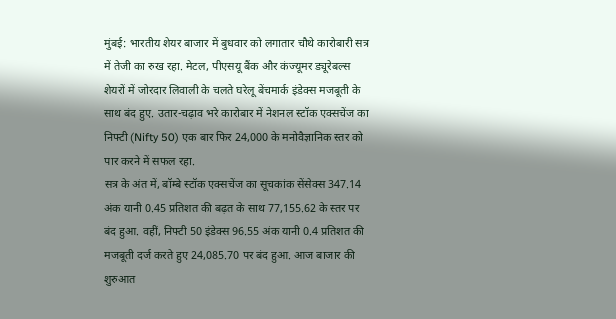मुंबई: भारतीय शेयर बाजार में बुधवार को लगातार चौथे कारोबारी सत्र में तेजी का रुख रहा. मेटल, पीएसयू बैंक और कंज्यूमर ड्यूरेबल्स शेयरों में जोरदार लिवाली के चलते घरेलू बेंचमार्क इंडेक्स मजबूती के साथ बंद हुए. उतार-चढ़ाव भरे कारोबार में नेशनल स्टॉक एक्सचेंज का निफ्टी (Nifty 50) एक बार फिर 24,000 के मनोवैज्ञानिक स्तर को पार करने में सफल रहा.
सत्र के अंत में, बॉम्बे स्टॉक एक्सचेंज का सूचकांक सेंसेक्स 347.14 अंक यानी 0.45 प्रतिशत की बढ़त के साथ 77,155.62 के स्तर पर बंद हुआ. वहीं, निफ्टी 50 इंडेक्स 96.55 अंक यानी 0.4 प्रतिशत की मजबूती दर्ज करते हुए 24,085.70 पर बंद हुआ. आज बाजार की शुरुआत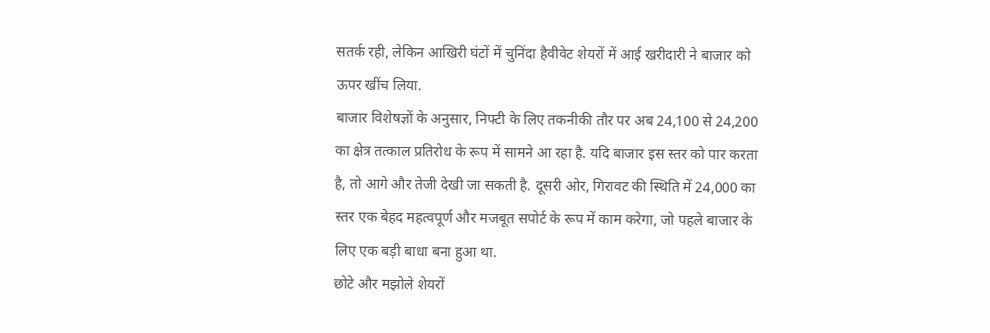सतर्क रही, लेकिन आखिरी घंटों में चुनिंदा हैवीवेट शेयरों में आई खरीदारी ने बाजार को ऊपर खींच लिया.
बाजार विशेषज्ञों के अनुसार, निफ्टी के लिए तकनीकी तौर पर अब 24,100 से 24,200 का क्षेत्र तत्काल प्रतिरोध के रूप में सामने आ रहा है. यदि बाजार इस स्तर को पार करता है, तो आगे और तेजी देखी जा सकती है. दूसरी ओर, गिरावट की स्थिति में 24,000 का स्तर एक बेहद महत्वपूर्ण और मजबूत सपोर्ट के रूप में काम करेगा, जो पहले बाजार के लिए एक बड़ी बाधा बना हुआ था.
छोटे और मझोले शेयरों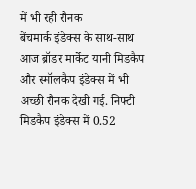में भी रही रौनक
बेंचमार्क इंडेक्स के साथ-साथ आज ब्रॉडर मार्केट यानी मिडकैप और स्मॉलकैप इंडेक्स में भी अच्छी रौनक देखी गई. निफ्टी मिडकैप इंडेक्स में 0.52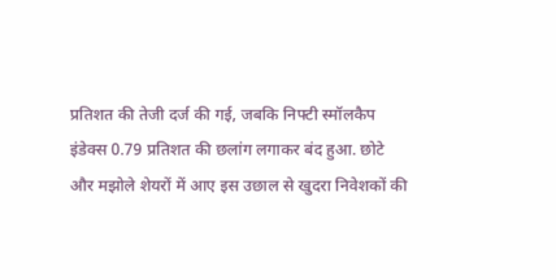प्रतिशत की तेजी दर्ज की गई, जबकि निफ्टी स्मॉलकैप इंडेक्स 0.79 प्रतिशत की छलांग लगाकर बंद हुआ. छोटे और मझोले शेयरों में आए इस उछाल से खुदरा निवेशकों की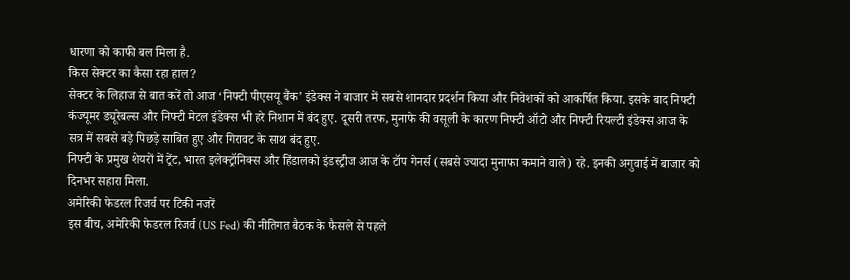धारणा को काफी बल मिला है.
किस सेक्टर का कैसा रहा हाल?
सेक्टर के लिहाज से बात करें तो आज ‘निफ्टी पीएसयू बैंक’ इंडेक्स ने बाजार में सबसे शानदार प्रदर्शन किया और निवेशकों को आकर्षित किया. इसके बाद निफ्टी कंज्यूमर ड्यूरेबल्स और निफ्टी मेटल इंडेक्स भी हरे निशान में बंद हुए. दूसरी तरफ, मुनाफे की वसूली के कारण निफ्टी ऑटो और निफ्टी रियल्टी इंडेक्स आज के सत्र में सबसे बड़े पिछड़े साबित हुए और गिरावट के साथ बंद हुए.
निफ्टी के प्रमुख शेयरों में ट्रेंट, भारत इलेक्ट्रॉनिक्स और हिंडालको इंडस्ट्रीज आज के टॉप गेनर्स (सबसे ज्यादा मुनाफा कमाने वाले) रहे. इनकी अगुवाई में बाजार को दिनभर सहारा मिला.
अमेरिकी फेडरल रिजर्व पर टिकी नजरें
इस बीच, अमेरिकी फेडरल रिजर्व (US Fed) की नीतिगत बैठक के फैसले से पहले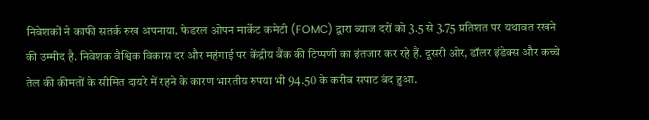निवेशकों ने काफी सतर्क रुख अपनाया. फेडरल ओपन मार्केट कमेटी (FOMC) द्वारा ब्याज दरों को 3.5 से 3.75 प्रतिशत पर यथावत रखने की उम्मीद है. निवेशक वैश्विक विकास दर और महंगाई पर केंद्रीय बैंक की टिप्पणी का इंतजार कर रहे हैं. दूसरी ओर, डॉलर इंडेक्स और कच्चे तेल की कीमतों के सीमित दायरे में रहने के कारण भारतीय रुपया भी 94.50 के करीब सपाट बंद हुआ.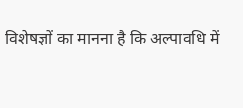विशेषज्ञों का मानना है कि अल्पावधि में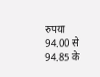रुपया 94.00 से 94.85 के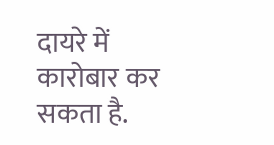दायरे में कारोबार कर सकता है.